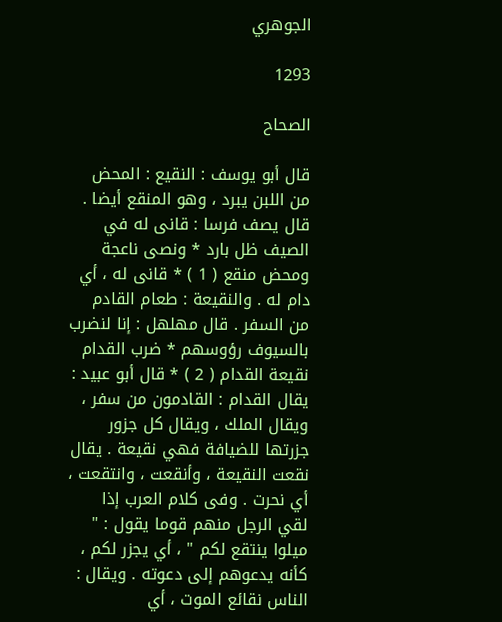الجوهري

1293

الصحاح

قال أبو يوسف : النقيع : المحض من اللبن يبرد ، وهو المنقع أيضا . قال يصف فرسا : قانى له في الصيف ظل بارد * ونصى ناعجة ومحض منقع ( 1 ) * قانى له ، أي دام له . والنقيعة : طعام القادم من السفر . قال مهلهل : إنا لنضرب بالسيوف رؤوسهم * ضرب القدام نقيعة القدام ( 2 ) * قال أبو عبيد : يقال القدام : القادمون من سفر ، ويقال الملك ، ويقال كل جزور جزرتها للضيافة فهي نقيعة . يقال نقعت النقيعة ، وأنقعت ، وانتقعت ، أي نحرت . وفى كلام العرب إذا لقي الرجل منهم قوما يقول : " ميلوا ينتقع لكم " ، أي يجزر لكم ، كأنه يدعوهم إلى دعوته . ويقال : الناس نقائع الموت ، أي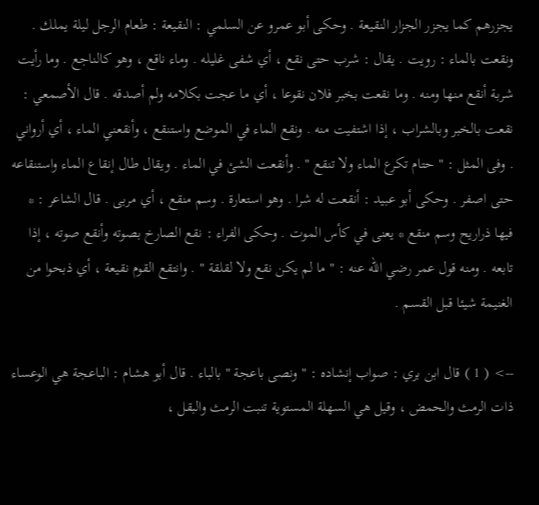يجزرهم كما يجزر الجزار النقيعة . وحكى أبو عمرو عن السلمي : النقيعة : طعام الرجل ليلة يملك . ونقعت بالماء : رويت . يقال : شرب حتى نقع ، أي شفى غليله . وماء ناقع ، وهو كالناجع . وما رأيت شربة أنقع منها ومنه . وما نقعت بخبر فلان نقوعا ، أي ما عجت بكلامه ولم أصدقه . قال الأصمعي : نقعت بالخبر وبالشراب ، إذا اشتفيت منه . ونقع الماء في الموضع واستنقع ، وأنقعني الماء ، أي أرواني . وفى المثل : " حتام تكرع الماء ولا تنقع " . وأنقعت الشئ في الماء . ويقال طال إنقاع الماء واستنقاعه حتى اصفر . وحكى أبو عبيد : أنقعت له شرا . وهو استعارة . وسم منقع ، أي مربى . قال الشاعر : * فيها ذراريح وسم منقع * يعنى في كأس الموت . وحكى الفراء : نقع الصارخ بصوته وأنقع صوته ، إذا تابعه . ومنه قول عمر رضي الله عنه : " ما لم يكن نقع ولا لقلقة " . وانتقع القوم نقيعة ، أي ذبحوا من الغنيمة شيئا قبل القسم .

--> ( 1 ) قال ابن بري : صواب إنشاده : " ونصى باعجة " بالباء . قال أبو هشام : الباعجة هي الوعساء ذات الرمث والحمض ، وقيل هي السهلة المستوية تنبت الرمث والبقل ،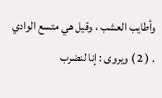وأطايب العشب ، وقيل هي متسع الوادي . ( 2 ) ويروى : إنا لنضرب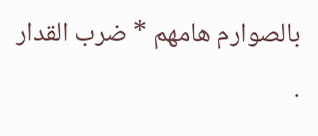بالصوارم هامهم * ضرب القدار .